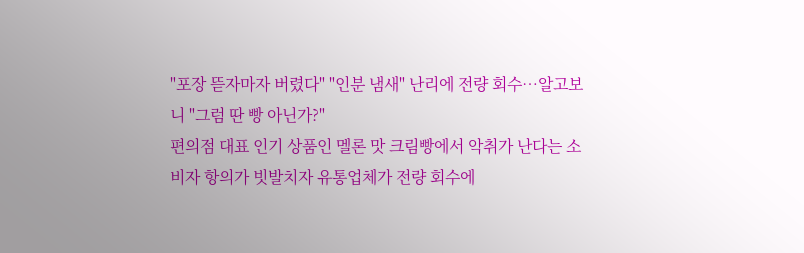"포장 뜯자마자 버렸다" "인분 냄새" 난리에 전량 회수…알고보니 "그럼 딴 빵 아닌가?"
편의점 대표 인기 상품인 멜론 맛 크림빵에서 악취가 난다는 소비자 항의가 빗발치자 유통업체가 전량 회수에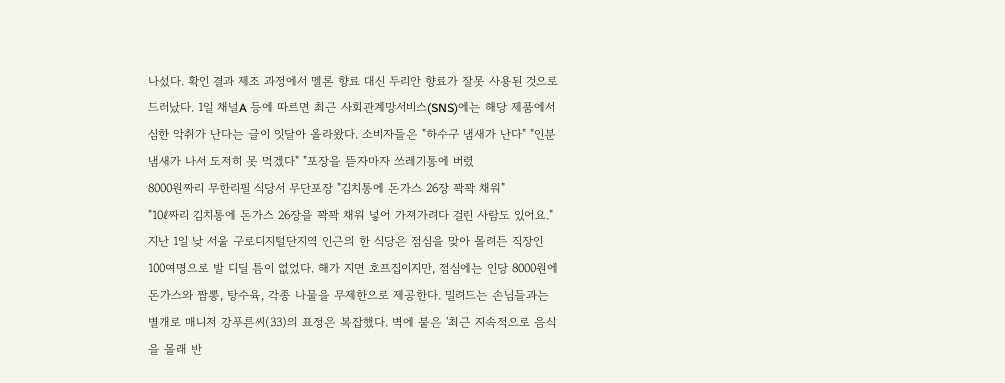나섰다. 확인 결과 제조 과정에서 멜론 향료 대신 두리안 향료가 잘못 사용된 것으로 드러났다. 1일 채널A 등에 따르면 최근 사회관계망서비스(SNS)에는 해당 제품에서 심한 악취가 난다는 글이 잇달아 올라왔다. 소비자들은 "하수구 냄새가 난다" "인분 냄새가 나서 도저히 못 먹겠다" "포장을 뜯자마자 쓰레기통에 버렸
8000원짜리 무한리필 식당서 무단포장 "김치통에 돈가스 26장 꽉꽉 채워"
"10ℓ짜리 김치통에 돈가스 26장을 꽉꽉 채워 넣어 가져가려다 걸린 사람도 있어요." 지난 1일 낮 서울 구로디지털단지역 인근의 한 식당은 점심을 맞아 몰려든 직장인 100여명으로 발 디딜 틈이 없었다. 해가 지면 호프집이지만, 점심에는 인당 8000원에 돈가스와 짬뽕, 탕수육, 각종 나물을 무제한으로 제공한다. 밀려드는 손님들과는 별개로 매니저 강푸른씨(33)의 표정은 복잡했다. 벽에 붙은 '최근 지속적으로 음식을 몰래 반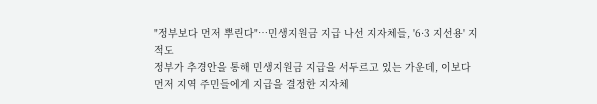"정부보다 먼저 뿌린다"…민생지원금 지급 나선 지자체들, '6·3 지선용' 지적도
정부가 추경안을 통해 민생지원금 지급을 서두르고 있는 가운데, 이보다 먼저 지역 주민들에게 지급을 결정한 지자체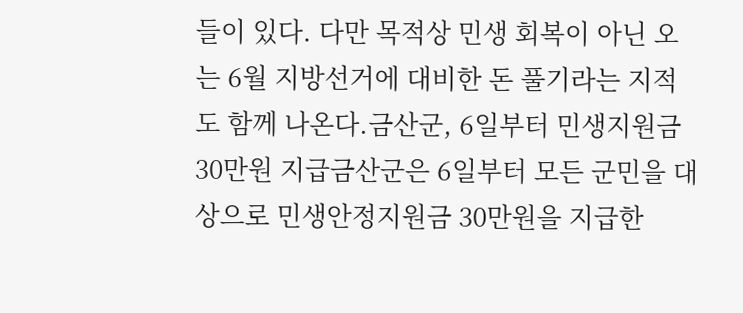들이 있다. 다만 목적상 민생 회복이 아닌 오는 6월 지방선거에 대비한 돈 풀기라는 지적도 함께 나온다.금산군, 6일부터 민생지원금 30만원 지급금산군은 6일부터 모든 군민을 대상으로 민생안정지원금 30만원을 지급한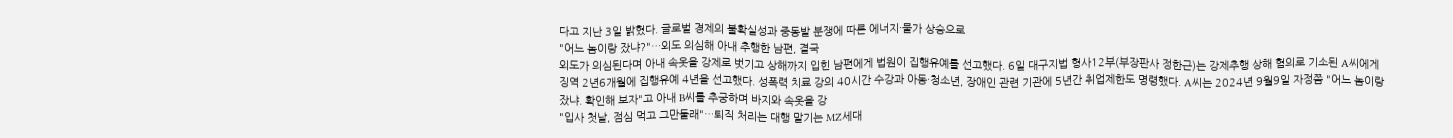다고 지난 3일 밝혔다. 글로벌 경제의 불확실성과 중동발 분쟁에 따른 에너지·물가 상승으로
"어느 놈이랑 잤냐?"…외도 의심해 아내 추행한 남편, 결국
외도가 의심된다며 아내 속옷을 강제로 벗기고 상해까지 입힌 남편에게 법원이 집행유예를 선고했다. 6일 대구지법 형사12부(부장판사 정한근)는 강제추행 상해 혐의로 기소된 A씨에게 징역 2년6개월에 집행유예 4년을 선고했다. 성폭력 치료 강의 40시간 수강과 아동·청소년, 장애인 관련 기관에 5년간 취업제한도 명령했다. A씨는 2024년 9월9일 자정쯤 "어느 놈이랑 잤냐. 확인해 보자"고 아내 B씨를 추궁하며 바지와 속옷을 강
"입사 첫날, 점심 먹고 그만둘래"…퇴직 처리는 대행 맡기는 MZ세대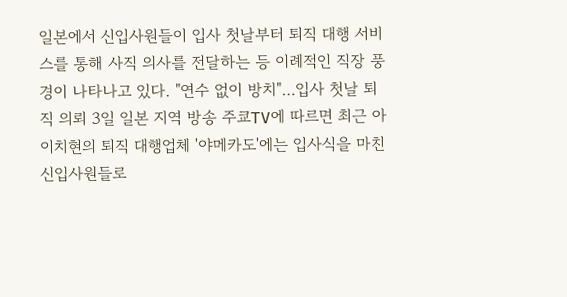일본에서 신입사원들이 입사 첫날부터 퇴직 대행 서비스를 통해 사직 의사를 전달하는 등 이례적인 직장 풍경이 나타나고 있다. "연수 없이 방치"…입사 첫날 퇴직 의뢰 3일 일본 지역 방송 주쿄TV에 따르면 최근 아이치현의 퇴직 대행업체 '야메카도'에는 입사식을 마친 신입사원들로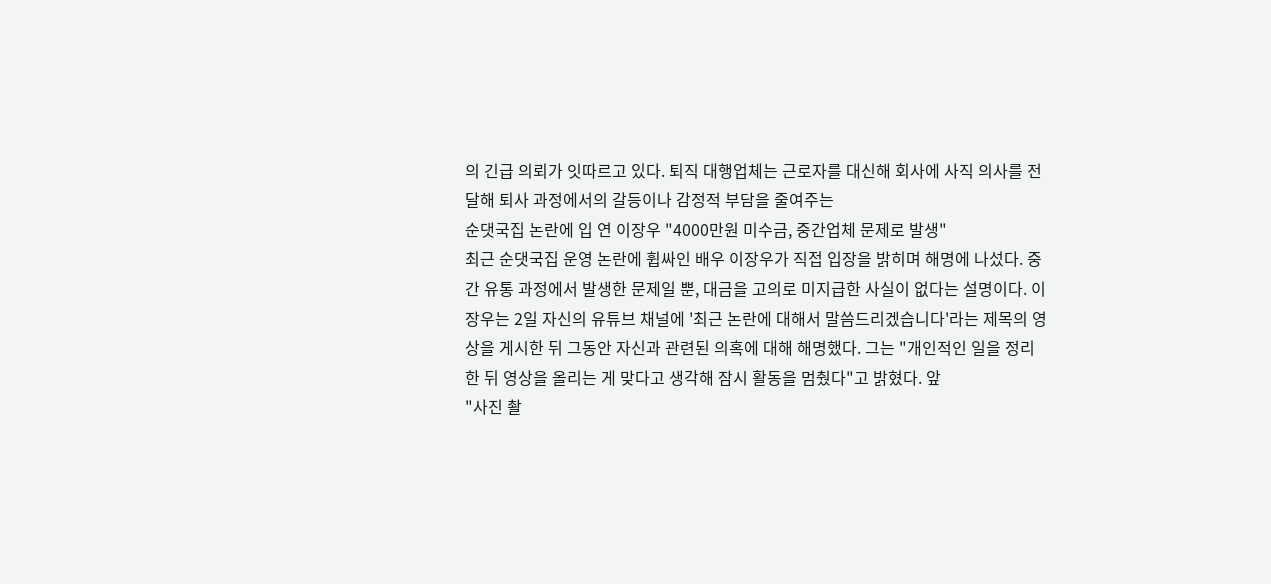의 긴급 의뢰가 잇따르고 있다. 퇴직 대행업체는 근로자를 대신해 회사에 사직 의사를 전달해 퇴사 과정에서의 갈등이나 감정적 부담을 줄여주는
순댓국집 논란에 입 연 이장우 "4000만원 미수금, 중간업체 문제로 발생"
최근 순댓국집 운영 논란에 휩싸인 배우 이장우가 직접 입장을 밝히며 해명에 나섰다. 중간 유통 과정에서 발생한 문제일 뿐, 대금을 고의로 미지급한 사실이 없다는 설명이다. 이장우는 2일 자신의 유튜브 채널에 '최근 논란에 대해서 말씀드리겠습니다'라는 제목의 영상을 게시한 뒤 그동안 자신과 관련된 의혹에 대해 해명했다. 그는 "개인적인 일을 정리한 뒤 영상을 올리는 게 맞다고 생각해 잠시 활동을 멈췄다"고 밝혔다. 앞
"사진 촬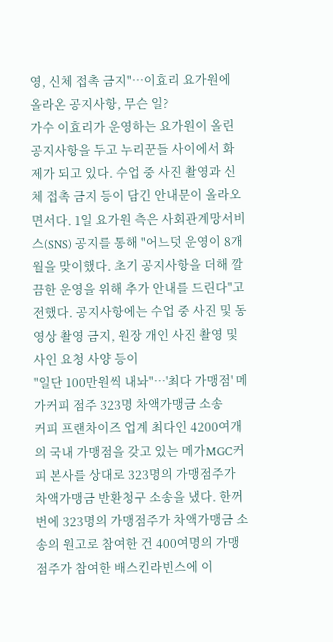영, 신체 접촉 금지"…이효리 요가원에 올라온 공지사항, 무슨 일?
가수 이효리가 운영하는 요가원이 올린 공지사항을 두고 누리꾼들 사이에서 화제가 되고 있다. 수업 중 사진 촬영과 신체 접촉 금지 등이 담긴 안내문이 올라오면서다. 1일 요가원 측은 사회관계망서비스(SNS) 공지를 통해 "어느덧 운영이 8개월을 맞이했다. 초기 공지사항을 더해 깔끔한 운영을 위해 추가 안내를 드린다"고 전했다. 공지사항에는 수업 중 사진 및 동영상 촬영 금지, 원장 개인 사진 촬영 및 사인 요청 사양 등이
"일단 100만원씩 내놔"…'최다 가맹점' 메가커피 점주 323명 차액가맹금 소송
커피 프랜차이즈 업계 최다인 4200여개의 국내 가맹점을 갖고 있는 메가MGC커피 본사를 상대로 323명의 가맹점주가 차액가맹금 반환청구 소송을 냈다. 한꺼번에 323명의 가맹점주가 차액가맹금 소송의 원고로 참여한 건 400여명의 가맹점주가 참여한 배스킨라빈스에 이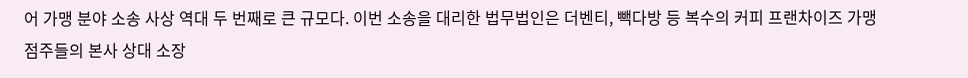어 가맹 분야 소송 사상 역대 두 번째로 큰 규모다. 이번 소송을 대리한 법무법인은 더벤티, 빽다방 등 복수의 커피 프랜차이즈 가맹점주들의 본사 상대 소장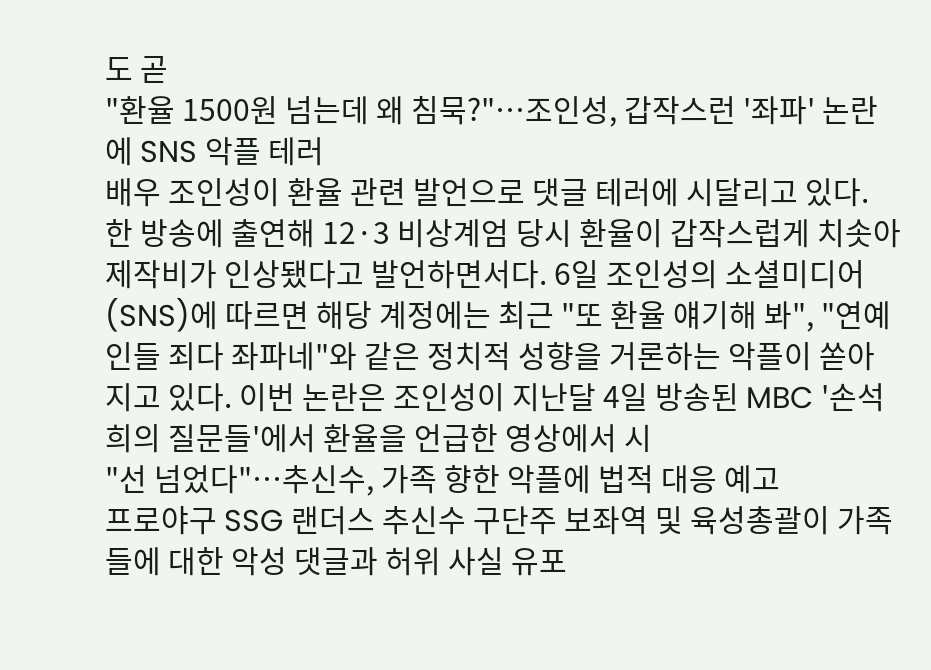도 곧
"환율 1500원 넘는데 왜 침묵?"…조인성, 갑작스런 '좌파' 논란에 SNS 악플 테러
배우 조인성이 환율 관련 발언으로 댓글 테러에 시달리고 있다. 한 방송에 출연해 12·3 비상계엄 당시 환율이 갑작스럽게 치솟아 제작비가 인상됐다고 발언하면서다. 6일 조인성의 소셜미디어(SNS)에 따르면 해당 계정에는 최근 "또 환율 얘기해 봐", "연예인들 죄다 좌파네"와 같은 정치적 성향을 거론하는 악플이 쏟아지고 있다. 이번 논란은 조인성이 지난달 4일 방송된 MBC '손석희의 질문들'에서 환율을 언급한 영상에서 시
"선 넘었다"…추신수, 가족 향한 악플에 법적 대응 예고
프로야구 SSG 랜더스 추신수 구단주 보좌역 및 육성총괄이 가족들에 대한 악성 댓글과 허위 사실 유포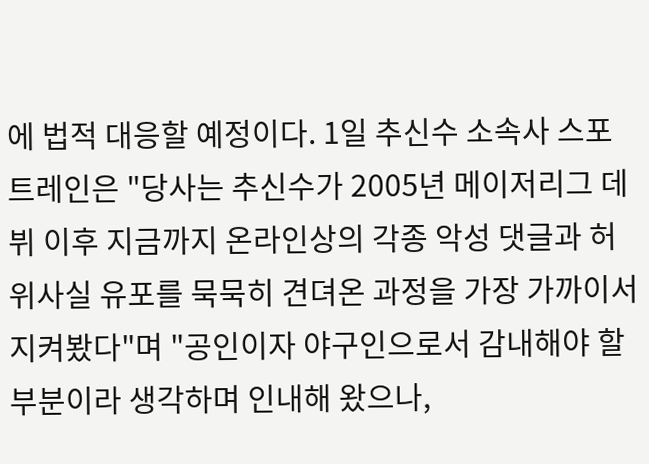에 법적 대응할 예정이다. 1일 추신수 소속사 스포트레인은 "당사는 추신수가 2005년 메이저리그 데뷔 이후 지금까지 온라인상의 각종 악성 댓글과 허위사실 유포를 묵묵히 견뎌온 과정을 가장 가까이서 지켜봤다"며 "공인이자 야구인으로서 감내해야 할 부분이라 생각하며 인내해 왔으나,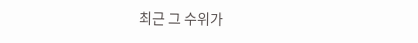최근 그 수위가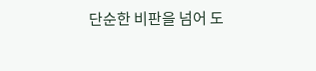단순한 비판을 넘어 도